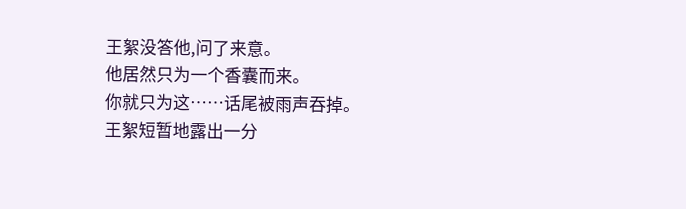王絮没答他,问了来意。
他居然只为一个香囊而来。
你就只为这……话尾被雨声吞掉。
王絮短暂地露出一分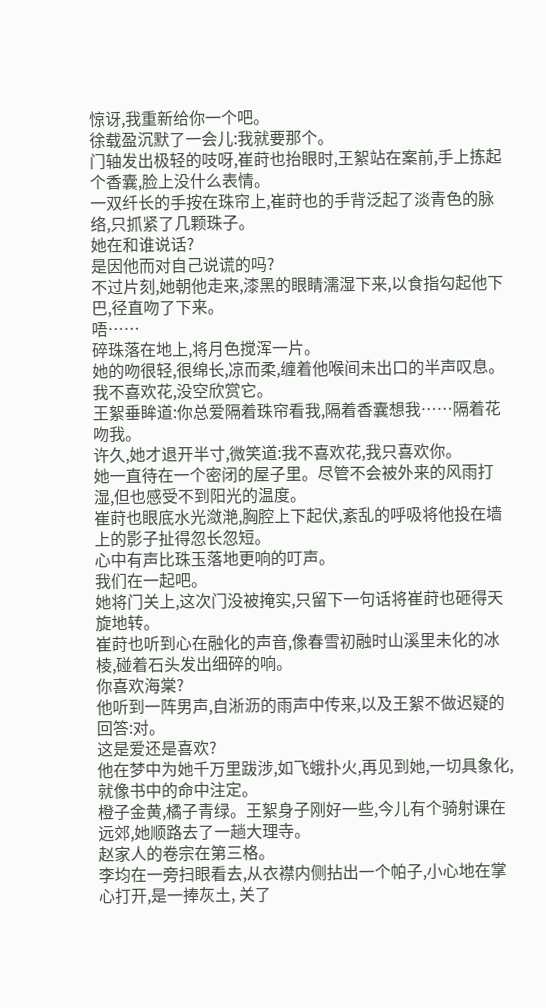惊讶,我重新给你一个吧。
徐载盈沉默了一会儿:我就要那个。
门轴发出极轻的吱呀,崔莳也抬眼时,王絮站在案前,手上拣起个香囊,脸上没什么表情。
一双纤长的手按在珠帘上,崔莳也的手背泛起了淡青色的脉络,只抓紧了几颗珠子。
她在和谁说话?
是因他而对自己说谎的吗?
不过片刻,她朝他走来,漆黑的眼睛濡湿下来,以食指勾起他下巴,径直吻了下来。
唔……
碎珠落在地上,将月色搅浑一片。
她的吻很轻,很绵长,凉而柔,缠着他喉间未出口的半声叹息。
我不喜欢花,没空欣赏它。
王絮垂眸道:你总爱隔着珠帘看我,隔着香囊想我……隔着花吻我。
许久,她才退开半寸,微笑道:我不喜欢花,我只喜欢你。
她一直待在一个密闭的屋子里。尽管不会被外来的风雨打湿,但也感受不到阳光的温度。
崔莳也眼底水光潋滟,胸腔上下起伏,紊乱的呼吸将他投在墙上的影子扯得忽长忽短。
心中有声比珠玉落地更响的叮声。
我们在一起吧。
她将门关上,这次门没被掩实,只留下一句话将崔莳也砸得天旋地转。
崔莳也听到心在融化的声音,像春雪初融时山溪里未化的冰棱,碰着石头发出细碎的响。
你喜欢海棠?
他听到一阵男声,自淅沥的雨声中传来,以及王絮不做迟疑的回答:对。
这是爱还是喜欢?
他在梦中为她千万里跋涉,如飞蛾扑火,再见到她,一切具象化,就像书中的命中注定。
橙子金黄,橘子青绿。王絮身子刚好一些,今儿有个骑射课在远郊,她顺路去了一趟大理寺。
赵家人的卷宗在第三格。
李均在一旁扫眼看去,从衣襟内侧拈出一个帕子,小心地在掌心打开,是一捧灰土, 关了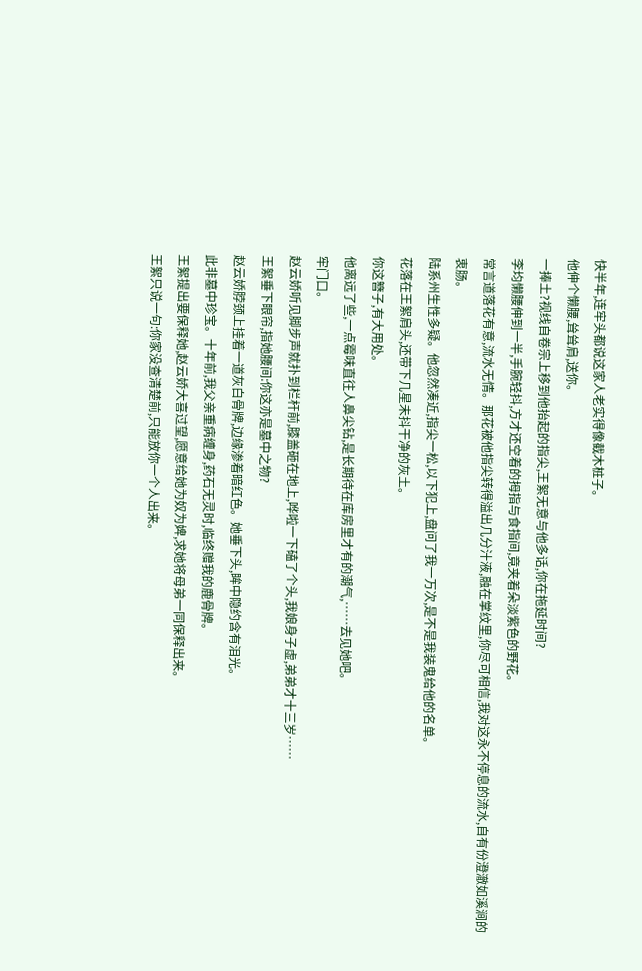快半年,连牢头都说这家人老实得像截木桩子。
他伸个懒腰,耸耸肩,送你。
一捧土?视线自卷宗上移到他抬起的指尖,王絮无意与他多话,你在拖延时间?
李均懒腰伸到一半,手腕轻抖,方才还空着的拇指与食指间,竟夹着朵淡紫色的野花。
常言道落花有意,流水无情。那花被他指尖转得溢出几分汁液,融在掌纹里,你尽可相信,我对这永不停息的流水,自有份澄澈如溪涧的衷肠。
陆系州生性多疑。他忽然凑近,指尖一松,以下犯上,盘问了我一万次,是不是我装鬼给他的名单。
花落在王絮肩头,还带下几星未抖干净的灰土。
你这簪子,有大用处。
他离远了些,一点霉味直往人鼻尖钻,是长期待在库房里才有的潮气,……去见她吧。
牢门口。
赵云娇听见脚步声就扑到栏杆前,膝盖砸在地上,哗啦一下磕了个头,我娘身子虚,弟弟才十三岁……
王絮垂下眼帘,指她腰间:你这亦是墓中之物?
赵云娇脖颈上挂着一道灰白骨牌,边缘渗着暗红色。她垂下头,眸中隐约含有泪光。
此非墓中珍宝。十年前,我父亲重病缠身,药石无灵时,临终赠我的鹿骨牌。
王絮提出要保释她,赵云娇大喜过望,愿意给她为奴为婢,求她将母弟一同保释出来。
王絮只说一句:你家没查清楚前,只能放你一个人出来。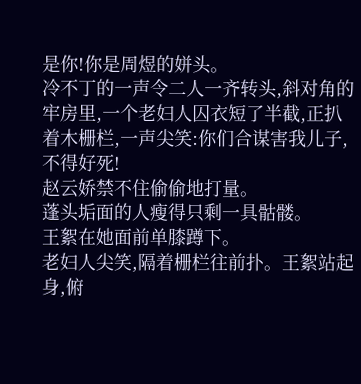是你!你是周煜的姘头。
冷不丁的一声令二人一齐转头,斜对角的牢房里,一个老妇人囚衣短了半截,正扒着木栅栏,一声尖笑:你们合谋害我儿子,不得好死!
赵云娇禁不住偷偷地打量。
蓬头垢面的人瘦得只剩一具骷髅。
王絮在她面前单膝蹲下。
老妇人尖笑,隔着栅栏往前扑。王絮站起身,俯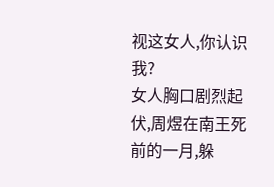视这女人,你认识我?
女人胸口剧烈起伏,周煜在南王死前的一月,躲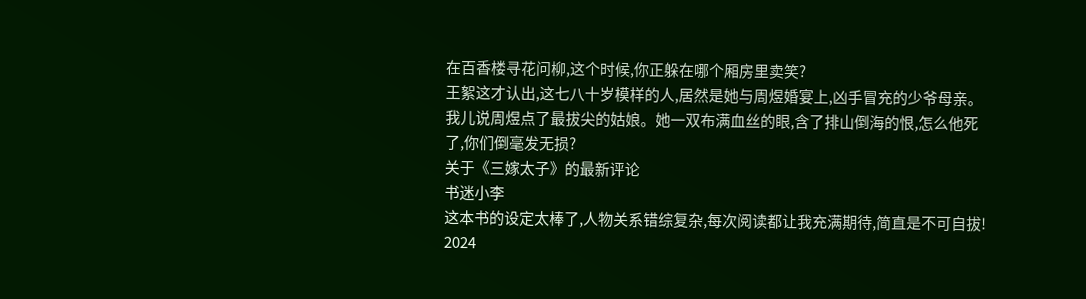在百香楼寻花问柳,这个时候,你正躲在哪个厢房里卖笑?
王絮这才认出,这七八十岁模样的人,居然是她与周煜婚宴上,凶手冒充的少爷母亲。
我儿说周煜点了最拔尖的姑娘。她一双布满血丝的眼,含了排山倒海的恨,怎么他死了,你们倒毫发无损?
关于《三嫁太子》的最新评论
书迷小李
这本书的设定太棒了,人物关系错综复杂,每次阅读都让我充满期待,简直是不可自拔!
2024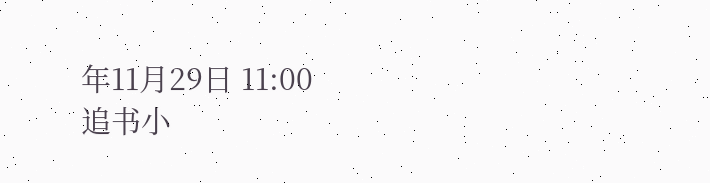年11月29日 11:00
追书小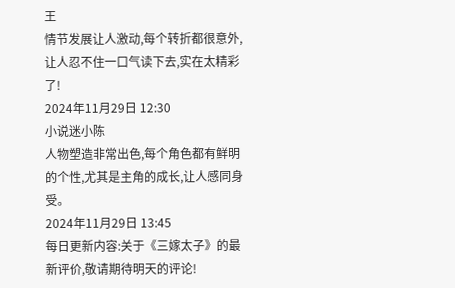王
情节发展让人激动,每个转折都很意外,让人忍不住一口气读下去,实在太精彩了!
2024年11月29日 12:30
小说迷小陈
人物塑造非常出色,每个角色都有鲜明的个性,尤其是主角的成长,让人感同身受。
2024年11月29日 13:45
每日更新内容:关于《三嫁太子》的最新评价,敬请期待明天的评论!